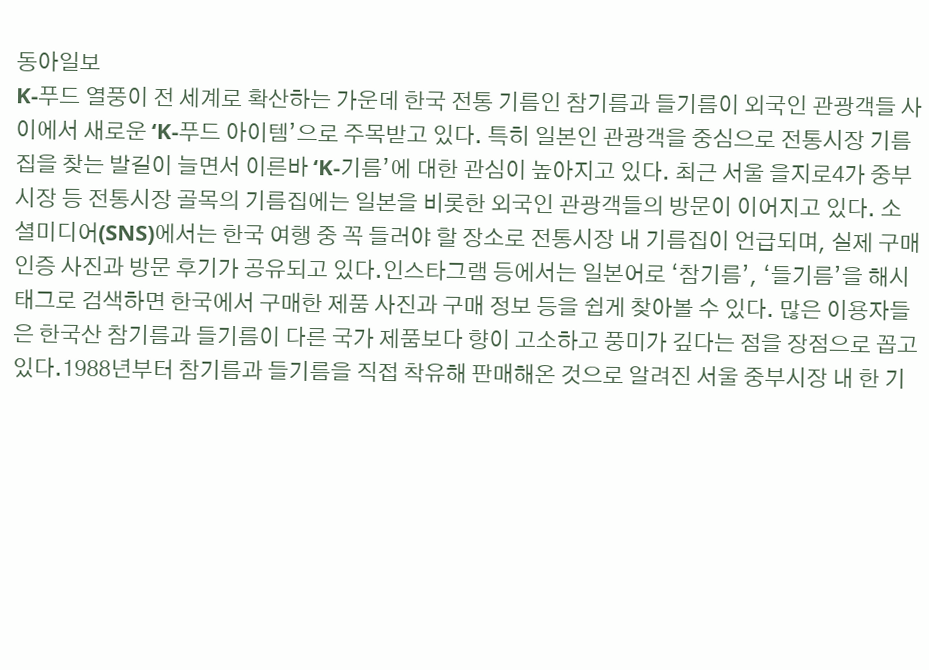동아일보
K-푸드 열풍이 전 세계로 확산하는 가운데 한국 전통 기름인 참기름과 들기름이 외국인 관광객들 사이에서 새로운 ‘K-푸드 아이템’으로 주목받고 있다. 특히 일본인 관광객을 중심으로 전통시장 기름집을 찾는 발길이 늘면서 이른바 ‘K-기름’에 대한 관심이 높아지고 있다. 최근 서울 을지로4가 중부시장 등 전통시장 골목의 기름집에는 일본을 비롯한 외국인 관광객들의 방문이 이어지고 있다. 소셜미디어(SNS)에서는 한국 여행 중 꼭 들러야 할 장소로 전통시장 내 기름집이 언급되며, 실제 구매 인증 사진과 방문 후기가 공유되고 있다.인스타그램 등에서는 일본어로 ‘참기름’, ‘들기름’을 해시태그로 검색하면 한국에서 구매한 제품 사진과 구매 정보 등을 쉽게 찾아볼 수 있다. 많은 이용자들은 한국산 참기름과 들기름이 다른 국가 제품보다 향이 고소하고 풍미가 깊다는 점을 장점으로 꼽고 있다.1988년부터 참기름과 들기름을 직접 착유해 판매해온 것으로 알려진 서울 중부시장 내 한 기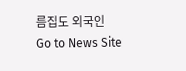름집도 외국인
Go to News Site